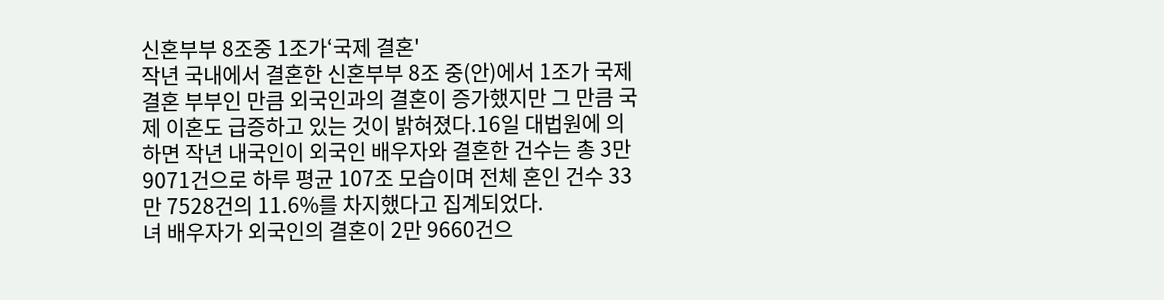신혼부부 8조중 1조가‘국제 결혼'
작년 국내에서 결혼한 신혼부부 8조 중(안)에서 1조가 국제 결혼 부부인 만큼 외국인과의 결혼이 증가했지만 그 만큼 국제 이혼도 급증하고 있는 것이 밝혀졌다.16일 대법원에 의하면 작년 내국인이 외국인 배우자와 결혼한 건수는 총 3만 9071건으로 하루 평균 107조 모습이며 전체 혼인 건수 33만 7528건의 11.6%를 차지했다고 집계되었다.
녀 배우자가 외국인의 결혼이 2만 9660건으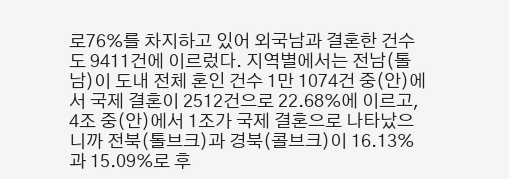로76%를 차지하고 있어 외국남과 결혼한 건수도 9411건에 이르렀다. 지역별에서는 전남(톨남)이 도내 전체 혼인 건수 1만 1074건 중(안)에서 국제 결혼이 2512건으로 22.68%에 이르고, 4조 중(안)에서 1조가 국제 결혼으로 나타났으니까 전북(톨브크)과 경북(콜브크)이 16.13%과 15.09%로 후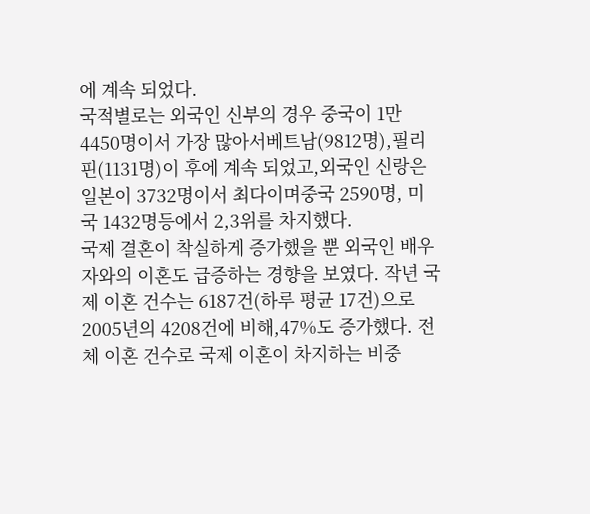에 계속 되었다.
국적별로는 외국인 신부의 경우 중국이 1만 4450명이서 가장 많아서베트남(9812명),필리핀(1131명)이 후에 계속 되었고,외국인 신랑은 일본이 3732명이서 최다이며중국 2590명, 미국 1432명등에서 2,3위를 차지했다.
국제 결혼이 착실하게 증가했을 뿐 외국인 배우자와의 이혼도 급증하는 경향을 보였다. 작년 국제 이혼 건수는 6187건(하루 평균 17건)으로 2005년의 4208건에 비해,47%도 증가했다. 전체 이혼 건수로 국제 이혼이 차지하는 비중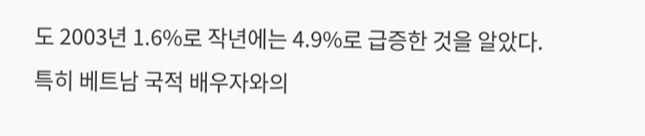도 2003년 1.6%로 작년에는 4.9%로 급증한 것을 알았다.
특히 베트남 국적 배우자와의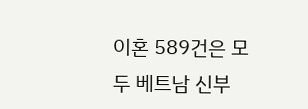이혼 589건은 모두 베트남 신부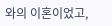와의 이혼이었고,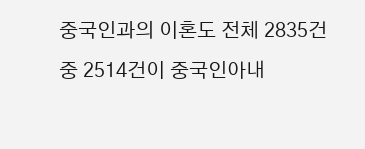중국인과의 이혼도 전체 2835건중 2514건이 중국인아내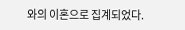와의 이혼으로 집계되었다.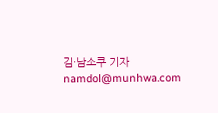김·남소쿠 기자 namdol@munhwa.com